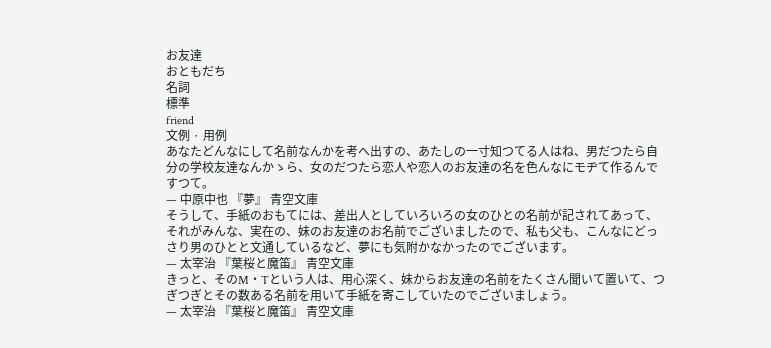お友達
おともだち
名詞
標準
friend
文例 · 用例
あなたどんなにして名前なんかを考へ出すの、あたしの一寸知つてる人はね、男だつたら自分の学校友達なんかゝら、女のだつたら恋人や恋人のお友達の名を色んなにモヂて作るんですつて。
— 中原中也 『夢』 青空文庫
そうして、手紙のおもてには、差出人としていろいろの女のひとの名前が記されてあって、それがみんな、実在の、妹のお友達のお名前でございましたので、私も父も、こんなにどっさり男のひとと文通しているなど、夢にも気附かなかったのでございます。
— 太宰治 『葉桜と魔笛』 青空文庫
きっと、そのM・Tという人は、用心深く、妹からお友達の名前をたくさん聞いて置いて、つぎつぎとその数ある名前を用いて手紙を寄こしていたのでございましょう。
— 太宰治 『葉桜と魔笛』 青空文庫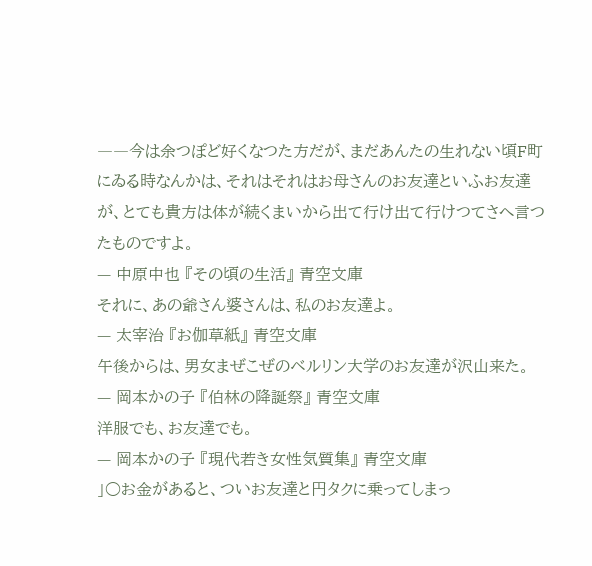――今は余つぽど好くなつた方だが、まだあんたの生れない頃F町にゐる時なんかは、それはそれはお母さんのお友達といふお友達が、とても貴方は体が続くまいから出て行け出て行けつてさへ言つたものですよ。
— 中原中也 『その頃の生活』 青空文庫
それに、あの爺さん婆さんは、私のお友達よ。
— 太宰治 『お伽草紙』 青空文庫
午後からは、男女まぜこぜのベルリン大学のお友達が沢山来た。
— 岡本かの子 『伯林の降誕祭』 青空文庫
洋服でも、お友達でも。
— 岡本かの子 『現代若き女性気質集』 青空文庫
」○お金があると、ついお友達と円タクに乗ってしまっ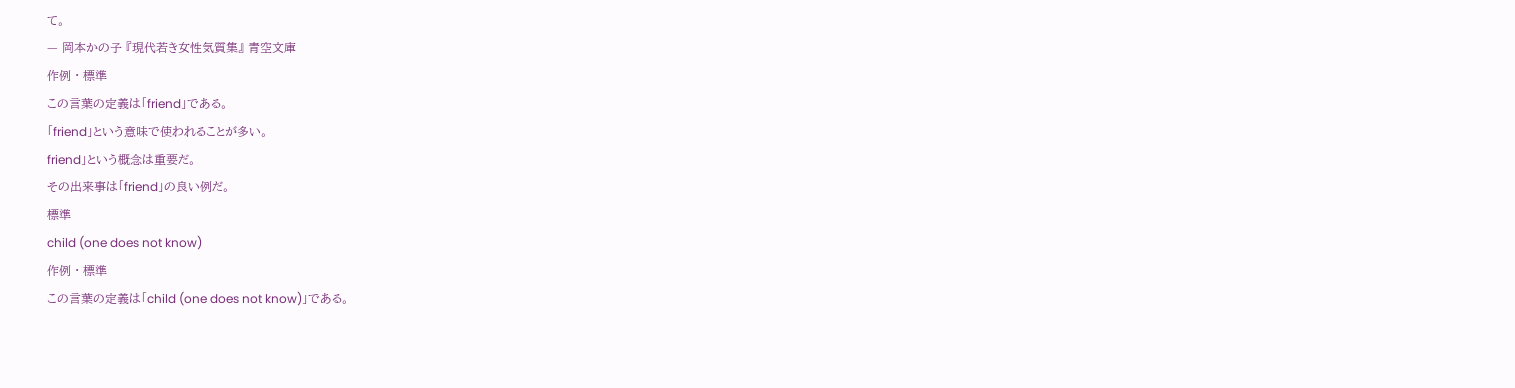て。
— 岡本かの子 『現代若き女性気質集』 青空文庫
作例 · 標準
この言葉の定義は「friend」である。
「friend」という意味で使われることが多い。
friend」という概念は重要だ。
その出来事は「friend」の良い例だ。
標準
child (one does not know)
作例 · 標準
この言葉の定義は「child (one does not know)」である。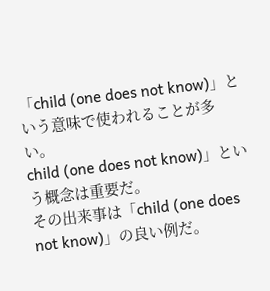「child (one does not know)」という意味で使われることが多い。
child (one does not know)」という概念は重要だ。
その出来事は「child (one does not know)」の良い例だ。